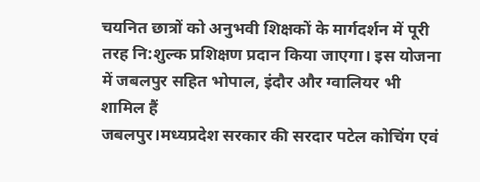चयनित छात्रों को अनुभवी शिक्षकों के मार्गदर्शन में पूरी तरह नि:शुल्क प्रशिक्षण प्रदान किया जाएगा। इस योजना में जबलपुर सहित भोपाल, इंदौर और ग्वालियर भी शामिल हैं
जबलपुर।मध्यप्रदेश सरकार की सरदार पटेल कोचिंग एवं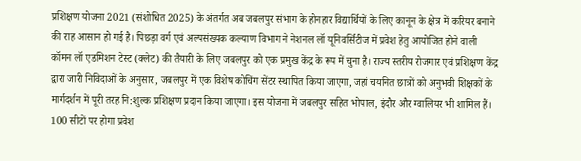प्रशिक्षण योजना 2021 (संशोधित 2025) के अंतर्गत अब जबलपुर संभाग के होनहार विद्यार्थियों के लिए कानून के क्षेत्र में करियर बनाने की राह आसान हो गई है। पिछड़ा वर्ग एवं अल्पसंख्यक कल्याण विभाग ने नेशनल लॉ यूनिवर्सिटीज में प्रवेश हेतु आयोजित होने वाली कॉमन लॉ एडमिशन टेस्ट (क्लेट) की तैयारी के लिए जबलपुर को एक प्रमुख केंद्र के रूप में चुना है। राज्य स्तरीय रोजगार एवं प्रशिक्षण केंद्र द्वारा जारी निविदाओं के अनुसार, जबलपुर में एक विशेष कोचिंग सेंटर स्थापित किया जाएगा, जहां चयनित छात्रों को अनुभवी शिक्षकों के मार्गदर्शन में पूरी तरह नि:शुल्क प्रशिक्षण प्रदान किया जाएगा। इस योजना में जबलपुर सहित भोपाल, इंदौर और ग्वालियर भी शामिल हैं।
100 सीटों पर होगा प्रवेश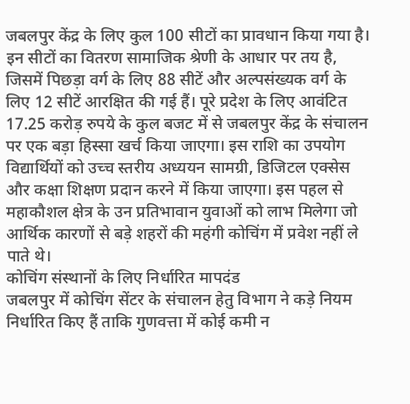जबलपुर केंद्र के लिए कुल 100 सीटों का प्रावधान किया गया है। इन सीटों का वितरण सामाजिक श्रेणी के आधार पर तय है, जिसमें पिछड़ा वर्ग के लिए 88 सीटें और अल्पसंख्यक वर्ग के लिए 12 सीटें आरक्षित की गई हैं। पूरे प्रदेश के लिए आवंटित 17.25 करोड़ रुपये के कुल बजट में से जबलपुर केंद्र के संचालन पर एक बड़ा हिस्सा खर्च किया जाएगा। इस राशि का उपयोग विद्यार्थियों को उच्च स्तरीय अध्ययन सामग्री, डिजिटल एक्सेस और कक्षा शिक्षण प्रदान करने में किया जाएगा। इस पहल से महाकौशल क्षेत्र के उन प्रतिभावान युवाओं को लाभ मिलेगा जो आर्थिक कारणों से बड़े शहरों की महंगी कोचिंग में प्रवेश नहीं ले पाते थे।
कोचिंग संस्थानों के लिए निर्धारित मापदंड
जबलपुर में कोचिंग सेंटर के संचालन हेतु विभाग ने कड़े नियम निर्धारित किए हैं ताकि गुणवत्ता में कोई कमी न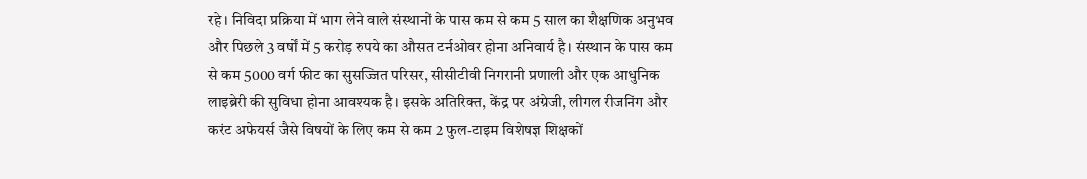रहे। निविदा प्रक्रिया में भाग लेने वाले संस्थानों के पास कम से कम 5 साल का शैक्षणिक अनुभव और पिछले 3 वर्षों में 5 करोड़ रुपये का औसत टर्नओवर होना अनिवार्य है। संस्थान के पास कम से कम 5000 वर्ग फीट का सुसज्जित परिसर, सीसीटीवी निगरानी प्रणाली और एक आधुनिक लाइब्रेरी की सुविधा होना आवश्यक है। इसके अतिरिक्त, केंद्र पर अंग्रेजी, लीगल रीजनिंग और करंट अफेयर्स जैसे विषयों के लिए कम से कम 2 फुल-टाइम विशेषज्ञ शिक्षकों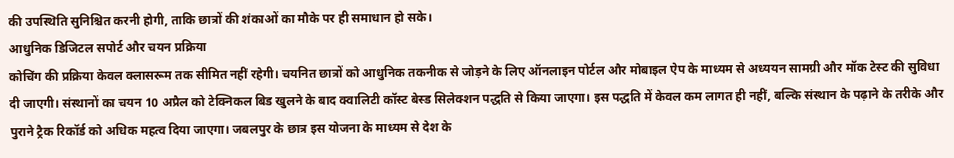की उपस्थिति सुनिश्चित करनी होगी, ताकि छात्रों की शंकाओं का मौके पर ही समाधान हो सके।
आधुनिक डिजिटल सपोर्ट और चयन प्रक्रिया
कोचिंग की प्रक्रिया केवल क्लासरूम तक सीमित नहीं रहेगी। चयनित छात्रों को आधुनिक तकनीक से जोड़ने के लिए ऑनलाइन पोर्टल और मोबाइल ऐप के माध्यम से अध्ययन सामग्री और मॉक टेस्ट की सुविधा दी जाएगी। संस्थानों का चयन 10 अप्रैल को टेक्निकल बिड खुलने के बाद क्वालिटी कॉस्ट बेस्ड सिलेक्शन पद्धति से किया जाएगा। इस पद्धति में केवल कम लागत ही नहीं, बल्कि संस्थान के पढ़ाने के तरीके और पुराने ट्रैक रिकॉर्ड को अधिक महत्व दिया जाएगा। जबलपुर के छात्र इस योजना के माध्यम से देश के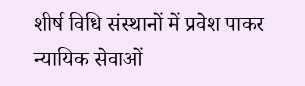शीर्ष विधि संस्थानों में प्रवेश पाकर न्यायिक सेवाओं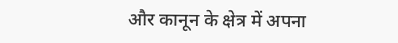और कानून के क्षेत्र में अपना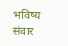भविष्य संवार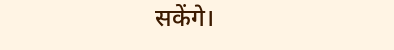सकेंगे।